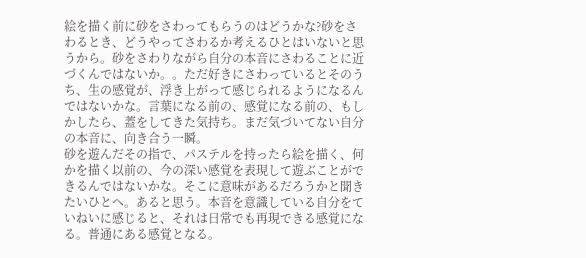絵を描く前に砂をさわってもらうのはどうかな?砂をさわるとき、どうやってさわるか考えるひとはいないと思うから。砂をさわりながら自分の本音にさわることに近づくんではないか。。ただ好きにさわっているとそのうち、生の感覚が、浮き上がって感じられるようになるんではないかな。言葉になる前の、感覚になる前の、もしかしたら、蓋をしてきた気持ち。まだ気づいてない自分の本音に、向き合う一瞬。
砂を遊んだその指で、パステルを持ったら絵を描く、何かを描く以前の、今の深い感覚を表現して遊ぶことができるんではないかな。そこに意味があるだろうかと聞きたいひとへ。あると思う。本音を意識している自分をていねいに感じると、それは日常でも再現できる感覚になる。普通にある感覚となる。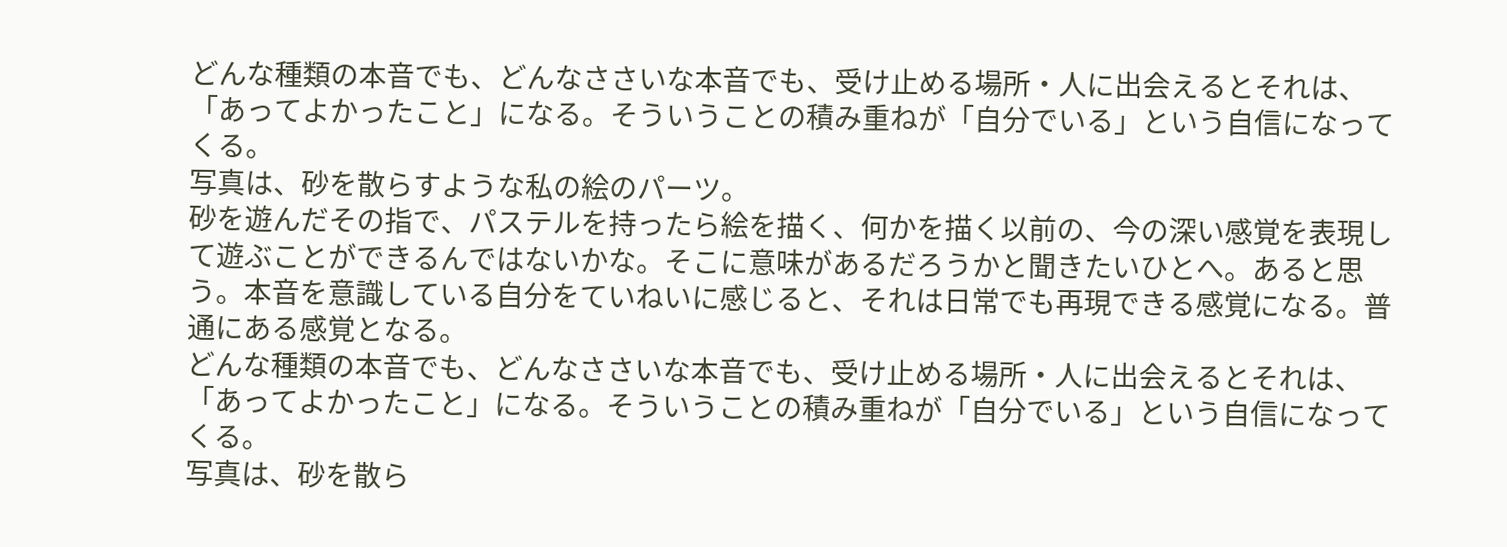どんな種類の本音でも、どんなささいな本音でも、受け止める場所・人に出会えるとそれは、「あってよかったこと」になる。そういうことの積み重ねが「自分でいる」という自信になってくる。
写真は、砂を散らすような私の絵のパーツ。
砂を遊んだその指で、パステルを持ったら絵を描く、何かを描く以前の、今の深い感覚を表現して遊ぶことができるんではないかな。そこに意味があるだろうかと聞きたいひとへ。あると思う。本音を意識している自分をていねいに感じると、それは日常でも再現できる感覚になる。普通にある感覚となる。
どんな種類の本音でも、どんなささいな本音でも、受け止める場所・人に出会えるとそれは、「あってよかったこと」になる。そういうことの積み重ねが「自分でいる」という自信になってくる。
写真は、砂を散ら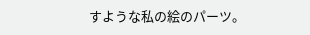すような私の絵のパーツ。